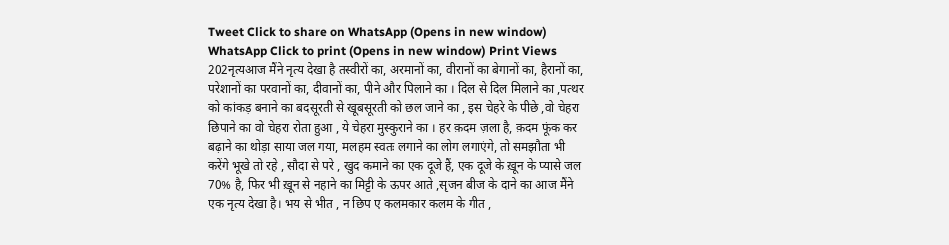Tweet Click to share on WhatsApp (Opens in new window) WhatsApp Click to print (Opens in new window) Print Views 202नृत्यआज मैंने नृत्य देखा है तस्वीरों का, अरमानों का, वीरानों का बेगानों का, हैरानों का, परेशानों का परवानों का, दीवानों का, पीने और पिलाने का । दिल से दिल मिलाने का ,पत्थर को कांकड़ बनाने का बदसूरती से खूबसूरती को छल जाने का , इस चेहरे के पीछे ,वो चेहरा छिपाने का वो चेहरा रोता हुआ , ये चेहरा मुस्कुराने का । हर क़दम ज़ला है, क़दम फूंक कर बढ़ाने का थोड़ा साया जल गया, मलहम स्वतः लगाने का लोग लगाएंगे, तो समझौता भी करेंगे भूखे तो रहे , सौदा से परे , खुद कमाने का एक दूजे हैं, एक दूजे के ख़ून के प्यासे जल 70% है, फिर भी ख़ून से नहाने का मिट्टी के ऊपर आते ,सृजन बीज के दाने का आज मैंने एक नृत्य देखा है। भय से भीत , न छिप ए कलमकार कलम के गीत ,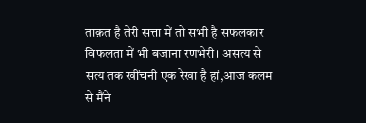ताक़त है तेरी सत्ता में तो सभी है सफलकार विफलता में भी बजाना रणभेरी। असत्य से सत्य तक खींचनी एक रेखा है हां,आज कलम से मैंने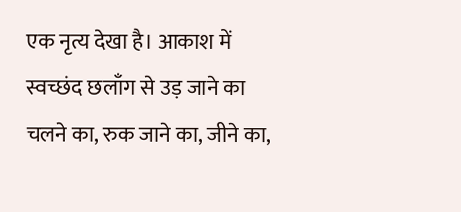एक नृत्य देखा है। आकाश में स्वच्छंद छलाँग से उड़ जाने का चलने का, रुक जाने का, जीने का,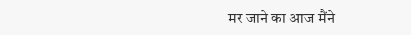मर जाने का आज मैंने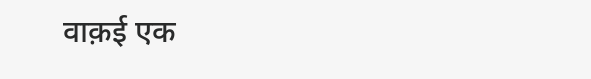वाक़ई एक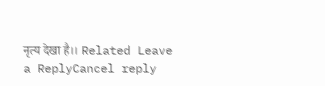नृत्य देखा है।। Related Leave a ReplyCancel reply